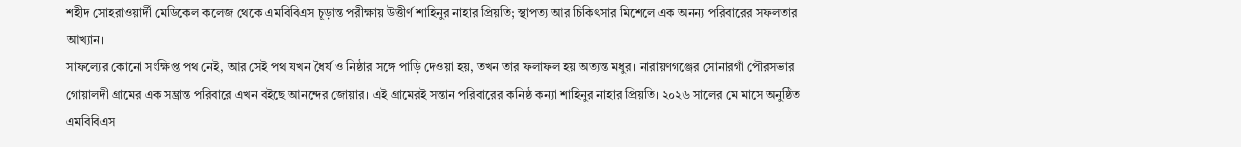শহীদ সোহরাওয়ার্দী মেডিকেল কলেজ থেকে এমবিবিএস চূড়ান্ত পরীক্ষায় উত্তীর্ণ শাহিনুর নাহার প্রিয়তি; স্থাপত্য আর চিকিৎসার মিশেলে এক অনন্য পরিবারের সফলতার আখ্যান।
সাফল্যের কোনো সংক্ষিপ্ত পথ নেই, আর সেই পথ যখন ধৈর্য ও নিষ্ঠার সঙ্গে পাড়ি দেওয়া হয়, তখন তার ফলাফল হয় অত্যন্ত মধুর। নারায়ণগঞ্জের সোনারগাঁ পৌরসভার গোয়ালদী গ্রামের এক সম্ভ্রান্ত পরিবারে এখন বইছে আনন্দের জোয়ার। এই গ্রামেরই সন্তান পরিবারের কনিষ্ঠ কন্যা শাহিনুর নাহার প্রিয়তি। ২০২৬ সালের মে মাসে অনুষ্ঠিত এমবিবিএস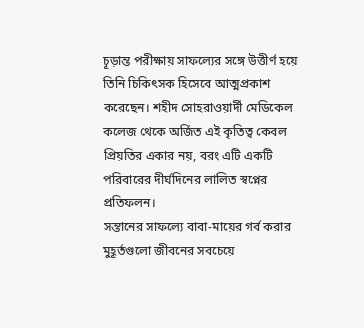চূড়ান্ত পরীক্ষায় সাফল্যের সঙ্গে উত্তীর্ণ হয়ে তিনি চিকিৎসক হিসেবে আত্মপ্রকাশ করেছেন। শহীদ সোহরাওয়ার্দী মেডিকেল কলেজ থেকে অর্জিত এই কৃতিত্ব কেবল প্রিয়তির একার নয়, বরং এটি একটি পরিবারের দীর্ঘদিনের লালিত স্বপ্নের প্রতিফলন।
সন্তানের সাফল্যে বাবা-মায়ের গর্ব করার মুহূর্তগুলো জীবনের সবচেয়ে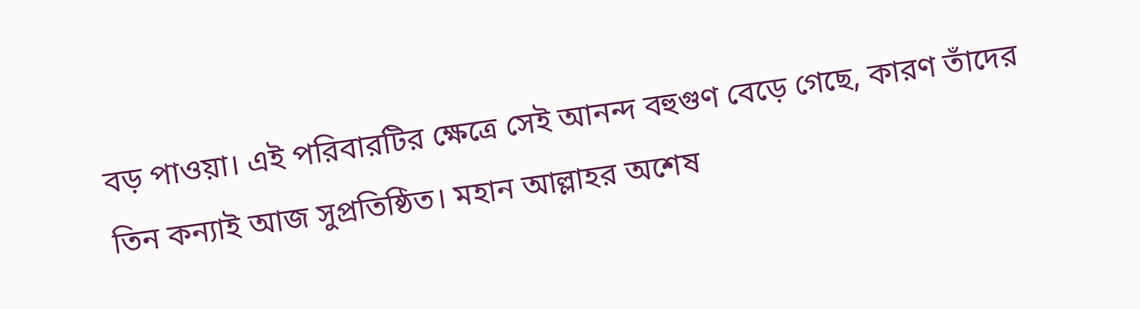বড় পাওয়া। এই পরিবারটির ক্ষেত্রে সেই আনন্দ বহুগুণ বেড়ে গেছে, কারণ তাঁদের তিন কন্যাই আজ সুপ্রতিষ্ঠিত। মহান আল্লাহর অশেষ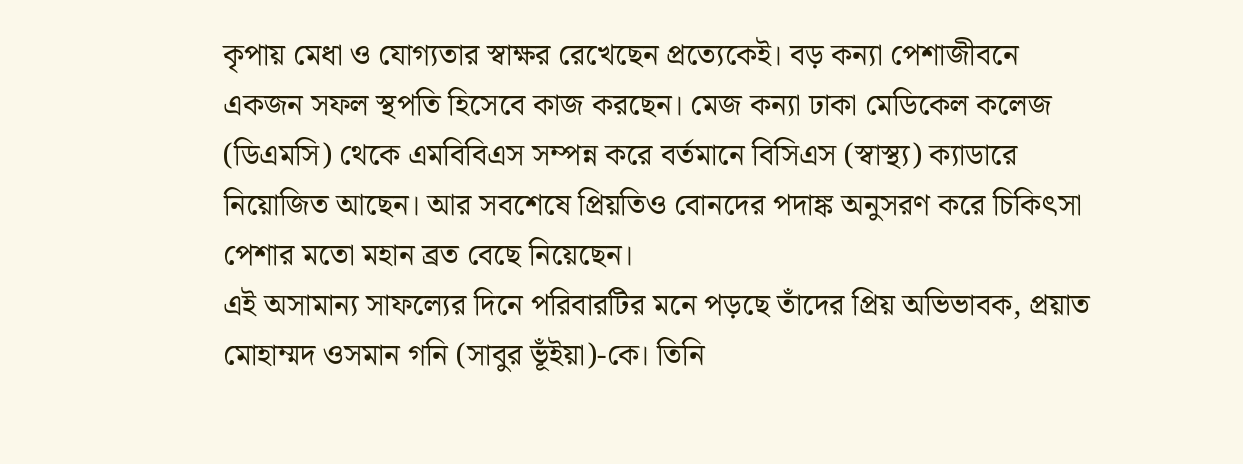কৃপায় মেধা ও যোগ্যতার স্বাক্ষর রেখেছেন প্রত্যেকেই। বড় কন্যা পেশাজীবনে একজন সফল স্থপতি হিসেবে কাজ করছেন। মেজ কন্যা ঢাকা মেডিকেল কলেজ (ডিএমসি) থেকে এমবিবিএস সম্পন্ন করে বর্তমানে বিসিএস (স্বাস্থ্য) ক্যাডারে নিয়োজিত আছেন। আর সবশেষে প্রিয়তিও বোনদের পদাঙ্ক অনুসরণ করে চিকিৎসা পেশার মতো মহান ব্রত বেছে নিয়েছেন।
এই অসামান্য সাফল্যের দিনে পরিবারটির মনে পড়ছে তাঁদের প্রিয় অভিভাবক, প্রয়াত মোহাম্মদ ওসমান গনি (সাবুর ভূঁইয়া)-কে। তিনি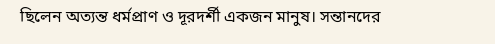ছিলেন অত্যন্ত ধর্মপ্রাণ ও দূরদর্শী একজন মানুষ। সন্তানদের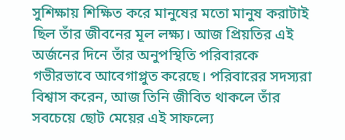সুশিক্ষায় শিক্ষিত করে মানুষের মতো মানুষ করাটাই ছিল তাঁর জীবনের মূল লক্ষ্য। আজ প্রিয়তির এই অর্জনের দিনে তাঁর অনুপস্থিতি পরিবারকে গভীরভাবে আবেগাপ্লুত করেছে। পরিবারের সদস্যরা বিশ্বাস করেন, আজ তিনি জীবিত থাকলে তাঁর সবচেয়ে ছোট মেয়ের এই সাফল্যে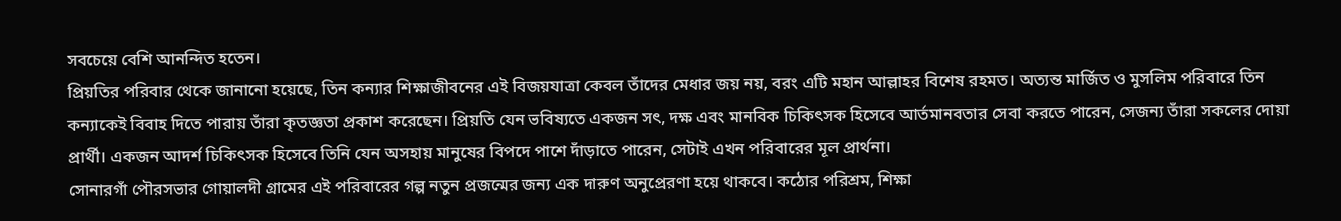সবচেয়ে বেশি আনন্দিত হতেন।
প্রিয়তির পরিবার থেকে জানানো হয়েছে, তিন কন্যার শিক্ষাজীবনের এই বিজয়যাত্রা কেবল তাঁদের মেধার জয় নয়, বরং এটি মহান আল্লাহর বিশেষ রহমত। অত্যন্ত মার্জিত ও মুসলিম পরিবারে তিন কন্যাকেই বিবাহ দিতে পারায় তাঁরা কৃতজ্ঞতা প্রকাশ করেছেন। প্রিয়তি যেন ভবিষ্যতে একজন সৎ, দক্ষ এবং মানবিক চিকিৎসক হিসেবে আর্তমানবতার সেবা করতে পারেন, সেজন্য তাঁরা সকলের দোয়া প্রার্থী। একজন আদর্শ চিকিৎসক হিসেবে তিনি যেন অসহায় মানুষের বিপদে পাশে দাঁড়াতে পারেন, সেটাই এখন পরিবারের মূল প্রার্থনা।
সোনারগাঁ পৌরসভার গোয়ালদী গ্রামের এই পরিবারের গল্প নতুন প্রজন্মের জন্য এক দারুণ অনুপ্রেরণা হয়ে থাকবে। কঠোর পরিশ্রম, শিক্ষা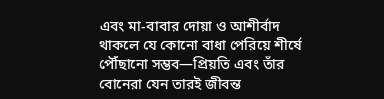এবং মা-বাবার দোয়া ও আশীর্বাদ থাকলে যে কোনো বাধা পেরিয়ে শীর্ষে পৌঁছানো সম্ভব—প্রিয়তি এবং তাঁর বোনেরা যেন তারই জীবন্ত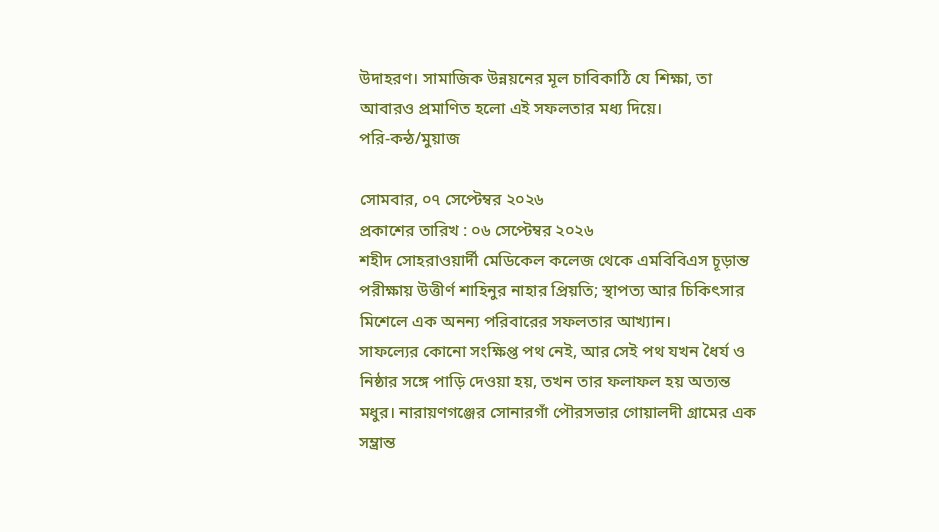উদাহরণ। সামাজিক উন্নয়নের মূল চাবিকাঠি যে শিক্ষা, তা আবারও প্রমাণিত হলো এই সফলতার মধ্য দিয়ে।
পরি-কন্ঠ/মুয়াজ

সোমবার, ০৭ সেপ্টেম্বর ২০২৬
প্রকাশের তারিখ : ০৬ সেপ্টেম্বর ২০২৬
শহীদ সোহরাওয়ার্দী মেডিকেল কলেজ থেকে এমবিবিএস চূড়ান্ত পরীক্ষায় উত্তীর্ণ শাহিনুর নাহার প্রিয়তি; স্থাপত্য আর চিকিৎসার মিশেলে এক অনন্য পরিবারের সফলতার আখ্যান।
সাফল্যের কোনো সংক্ষিপ্ত পথ নেই, আর সেই পথ যখন ধৈর্য ও নিষ্ঠার সঙ্গে পাড়ি দেওয়া হয়, তখন তার ফলাফল হয় অত্যন্ত মধুর। নারায়ণগঞ্জের সোনারগাঁ পৌরসভার গোয়ালদী গ্রামের এক সম্ভ্রান্ত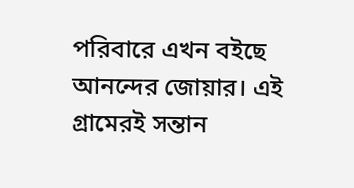পরিবারে এখন বইছে আনন্দের জোয়ার। এই গ্রামেরই সন্তান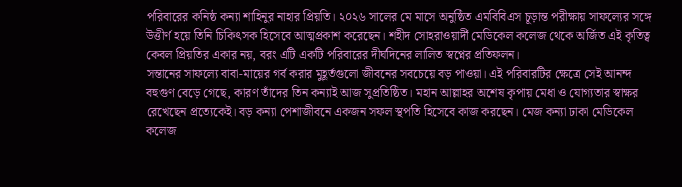পরিবারের কনিষ্ঠ কন্যা শাহিনুর নাহার প্রিয়তি। ২০২৬ সালের মে মাসে অনুষ্ঠিত এমবিবিএস চূড়ান্ত পরীক্ষায় সাফল্যের সঙ্গে উত্তীর্ণ হয়ে তিনি চিকিৎসক হিসেবে আত্মপ্রকাশ করেছেন। শহীদ সোহরাওয়ার্দী মেডিকেল কলেজ থেকে অর্জিত এই কৃতিত্ব কেবল প্রিয়তির একার নয়, বরং এটি একটি পরিবারের দীর্ঘদিনের লালিত স্বপ্নের প্রতিফলন।
সন্তানের সাফল্যে বাবা-মায়ের গর্ব করার মুহূর্তগুলো জীবনের সবচেয়ে বড় পাওয়া। এই পরিবারটির ক্ষেত্রে সেই আনন্দ বহুগুণ বেড়ে গেছে, কারণ তাঁদের তিন কন্যাই আজ সুপ্রতিষ্ঠিত। মহান আল্লাহর অশেষ কৃপায় মেধা ও যোগ্যতার স্বাক্ষর রেখেছেন প্রত্যেকেই। বড় কন্যা পেশাজীবনে একজন সফল স্থপতি হিসেবে কাজ করছেন। মেজ কন্যা ঢাকা মেডিকেল কলেজ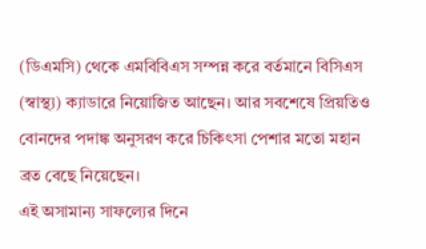(ডিএমসি) থেকে এমবিবিএস সম্পন্ন করে বর্তমানে বিসিএস (স্বাস্থ্য) ক্যাডারে নিয়োজিত আছেন। আর সবশেষে প্রিয়তিও বোনদের পদাঙ্ক অনুসরণ করে চিকিৎসা পেশার মতো মহান ব্রত বেছে নিয়েছেন।
এই অসামান্য সাফল্যের দিনে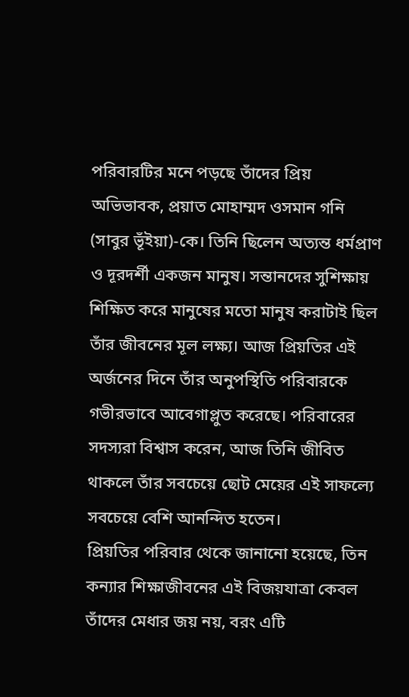পরিবারটির মনে পড়ছে তাঁদের প্রিয় অভিভাবক, প্রয়াত মোহাম্মদ ওসমান গনি (সাবুর ভূঁইয়া)-কে। তিনি ছিলেন অত্যন্ত ধর্মপ্রাণ ও দূরদর্শী একজন মানুষ। সন্তানদের সুশিক্ষায় শিক্ষিত করে মানুষের মতো মানুষ করাটাই ছিল তাঁর জীবনের মূল লক্ষ্য। আজ প্রিয়তির এই অর্জনের দিনে তাঁর অনুপস্থিতি পরিবারকে গভীরভাবে আবেগাপ্লুত করেছে। পরিবারের সদস্যরা বিশ্বাস করেন, আজ তিনি জীবিত থাকলে তাঁর সবচেয়ে ছোট মেয়ের এই সাফল্যে সবচেয়ে বেশি আনন্দিত হতেন।
প্রিয়তির পরিবার থেকে জানানো হয়েছে, তিন কন্যার শিক্ষাজীবনের এই বিজয়যাত্রা কেবল তাঁদের মেধার জয় নয়, বরং এটি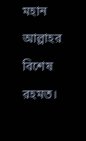মহান আল্লাহর বিশেষ রহমত।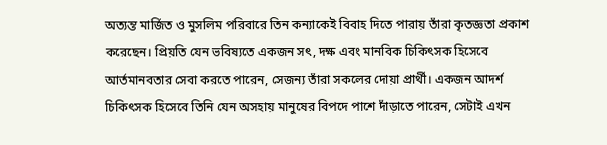অত্যন্ত মার্জিত ও মুসলিম পরিবারে তিন কন্যাকেই বিবাহ দিতে পারায় তাঁরা কৃতজ্ঞতা প্রকাশ করেছেন। প্রিয়তি যেন ভবিষ্যতে একজন সৎ, দক্ষ এবং মানবিক চিকিৎসক হিসেবে আর্তমানবতার সেবা করতে পারেন, সেজন্য তাঁরা সকলের দোয়া প্রার্থী। একজন আদর্শ চিকিৎসক হিসেবে তিনি যেন অসহায় মানুষের বিপদে পাশে দাঁড়াতে পারেন, সেটাই এখন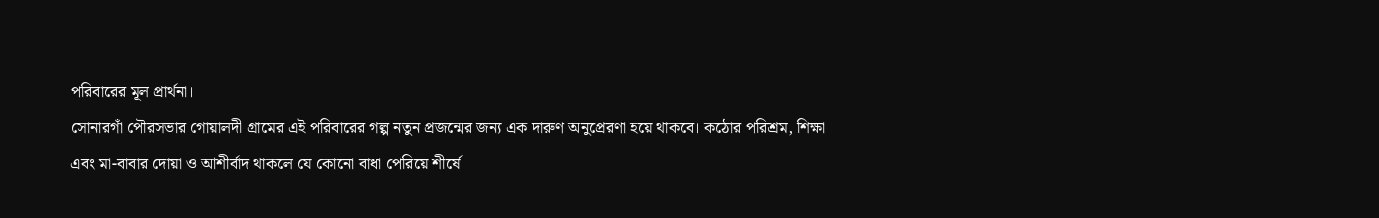পরিবারের মূল প্রার্থনা।
সোনারগাঁ পৌরসভার গোয়ালদী গ্রামের এই পরিবারের গল্প নতুন প্রজন্মের জন্য এক দারুণ অনুপ্রেরণা হয়ে থাকবে। কঠোর পরিশ্রম, শিক্ষা এবং মা-বাবার দোয়া ও আশীর্বাদ থাকলে যে কোনো বাধা পেরিয়ে শীর্ষে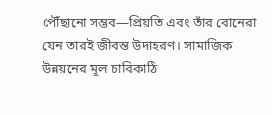পৌঁছানো সম্ভব—প্রিয়তি এবং তাঁর বোনেরা যেন তারই জীবন্ত উদাহরণ। সামাজিক উন্নয়নের মূল চাবিকাঠি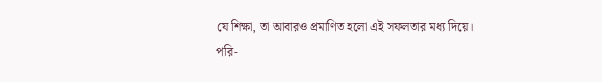যে শিক্ষা, তা আবারও প্রমাণিত হলো এই সফলতার মধ্য দিয়ে।
পরি-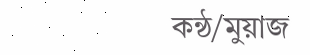কন্ঠ/মুয়াজ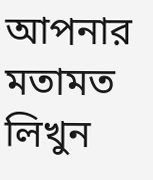আপনার মতামত লিখুন